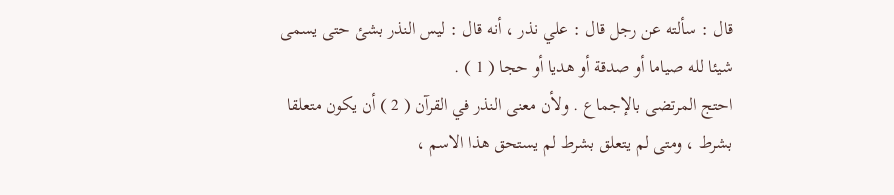قال : سألته عن رجل قال : علي نذر ، أنه قال : ليس النذر بشئ حتى يسمى
شيئا لله صياما أو صدقة أو هديا أو حجا ( 1 ) .
احتج المرتضى بالإجماع . ولأن معنى النذر في القرآن ( 2 ) أن يكون متعلقا
بشرط ، ومتى لم يتعلق بشرط لم يستحق هذا الاسم ،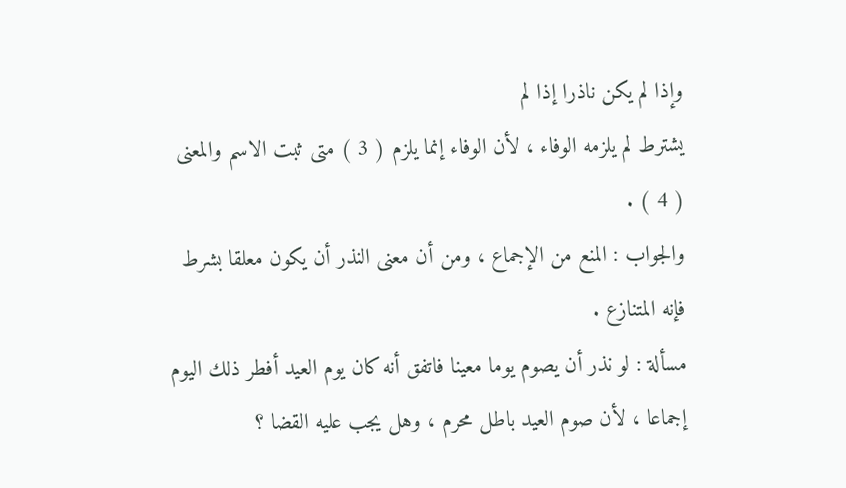وإذا لم يكن ناذرا إذا لم
يشترط لم يلزمه الوفاء ، لأن الوفاء إنما يلزم ( 3 ) متى ثبت الاسم والمعنى ( 4 ) .
والجواب : المنع من الإجماع ، ومن أن معنى النذر أن يكون معلقا بشرط
فإنه المتنازع .
مسألة : لو نذر أن يصوم يوما معينا فاتفق أنه كان يوم العيد أفطر ذلك اليوم
إجماعا ، لأن صوم العيد باطل محرم ، وهل يجب عليه القضا ؟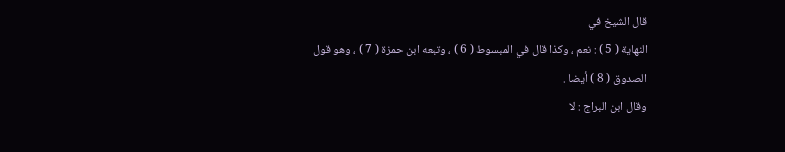قال الشيخ في
النهاية ( 5 ) : نعم ، وكذا قال في المبسوط ( 6 ) ، وتبعه ابن حمزة ( 7 ) ، وهو قول
الصدوق ( 8 ) أيضا .
وقال ابن البراج : لا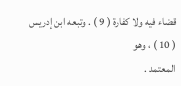قضاء فيه ولا كفارة ( 9 ) . وتبعه ابن إدريس ( 10 ) ، وهو
المعتمد .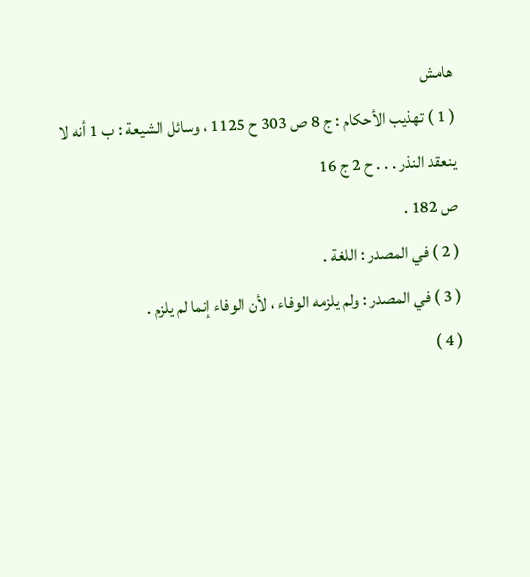هامش
( 1 ) تهذيب الأحكام : ج 8 ص 303 ح 1125 ، وسائل الشيعة : ب 1 أنه لا ينعقد النذر . . . ح 2 ج 16
ص 182 .
( 2 ) في المصدر : اللغة .
( 3 ) في المصدر : ولم يلزمه الوفاء ، لأن الوفاء إنما لم يلزم .
( 4 )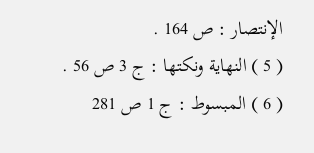الإنتصار : ص 164 .
( 5 ) النهاية ونكتها : ج 3 ص 56 .
( 6 ) المبسوط : ج 1 ص 281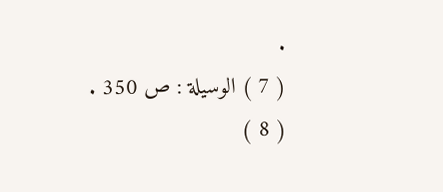.
( 7 ) الوسيلة : ص 350 .
( 8 )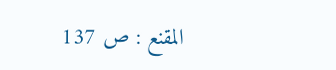المقنع : ص 137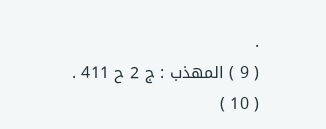.
( 9 ) المهذب : ج 2 ح 411 .
( 10 )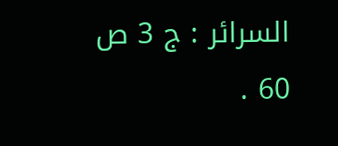السرائر : ج 3 ص 60 .